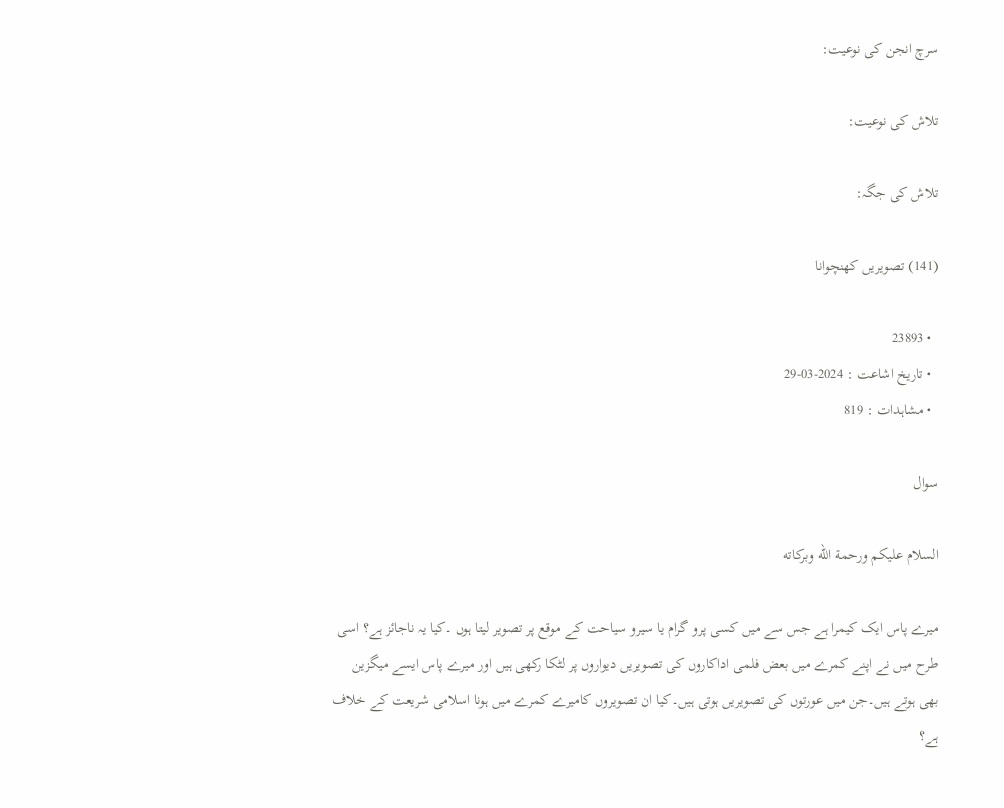سرچ انجن کی نوعیت:

تلاش کی نوعیت:

تلاش کی جگہ:

(141) تصویریں کھنچوانا

  • 23893
  • تاریخ اشاعت : 2024-03-29
  • مشاہدات : 819

سوال

السلام عليكم ورحمة الله وبركاته

میرے پاس ایک کیمرا ہے جس سے میں کسی پرو گرام یا سیرو سیاحت کے موقع پر تصویر لیتا ہوں ۔کیا یہ ناجائز ہے؟ اسی طرح میں نے اپنے کمرے میں بعض فلمی اداکاروں کی تصویریں دیواروں پر لٹکا رکھی ہیں اور میرے پاس ایسے میگزین بھی ہوتے ہیں۔جن میں عورتوں کی تصویریں ہوتی ہیں۔کیا ان تصویروں کامیرے کمرے میں ہونا اسلامی شریعت کے خلاف ہے؟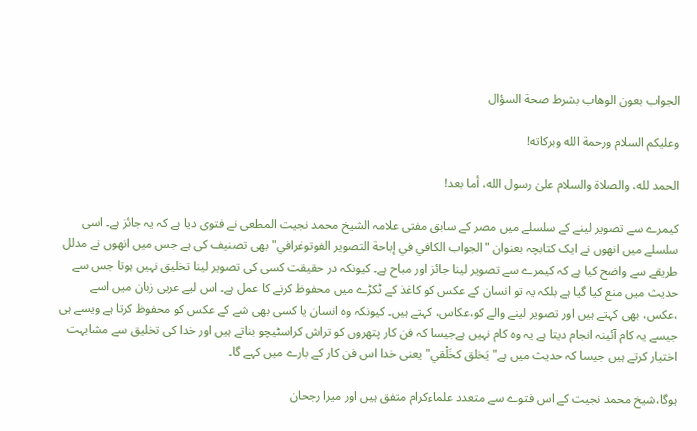الجواب بعون الوهاب بشرط صحة السؤال

وعلیکم السلام ورحمة الله وبرکاته!

الحمد لله، والصلاة والسلام علىٰ رسول الله، أما بعد!

کیمرے سے تصویر لینے کے سلسلے میں مصر کے سابق مفتی علامہ الشیخ محمد نجیت المطعی نے فتوی دیا ہے کہ یہ جائز ہے۔ اسی سلسلے میں انھوں نے ایک کتابچہ بعنوان "الجواب الكافي في إباحة التصوير الفوتوغرافي"بھی تصنیف کی ہے جس میں انھوں نے مدلل طریقے سے واضح کیا ہے کہ کیمرے سے تصویر لینا جائز اور مباح ہے۔ کیونکہ در حقیقت کسی کی تصویر لینا تخلیق نہیں ہوتا جس سے حدیث میں منع کیا گیا ہے بلکہ یہ تو انسان کے عکس کو کاغذ کے ٹکڑے میں محفوظ کرنے کا عمل ہے۔ اس لیے عربی زبان میں اسے ،عکس، بھی کہتے ہیں اور تصویر لینے والے کو،عکاس، کہتے ہیں۔ کیونکہ وہ انسان یا کسی بھی شے کے عکس کو محفوظ کرتا ہے ویسے ہی جیسے یہ کام آئینہ انجام دیتا ہے یہ وہ کام نہیں ہےجیسا کہ فن کار پتھروں کو تراش کراسٹیچو بناتے ہیں اور خدا کی تخلیق سے مشابہت اختیار کرتے ہیں جیسا کہ حدیث میں ہے"يَخلق كخَلْقي" یعنی خدا اس فن کار کے بارے میں کہے گا۔

ہوگا،شیخ محمد نجیت کے اس فتوے سے متعدد علماءکرام متفق ہیں اور میرا رجحان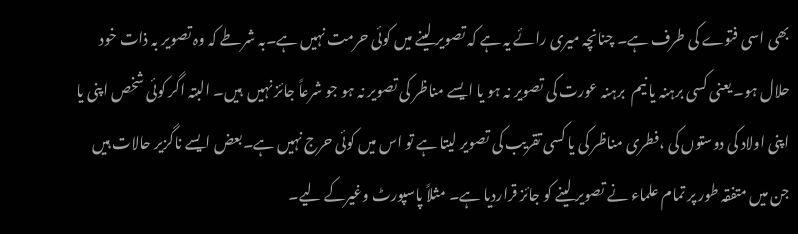بھی اسی فتوے کی طرف ہے۔ چنانچہ میری رائے یہ ہے کہ تصویر لینے میں کوئی حرمت نہیں ہے۔بہ شرطے کہ وہ تصویر بہ ذات خود حلال ہو۔ یعنی کسی برہنہ یا نیم  برہنہ عورت کی تصویر نہ ہو یا ایسے مناظر کی تصویر نہ ہو جو شرعاً جائز نہیں  ہیں۔ البتہ اگر کوئی شخص اپنی یا اپنی اولاد کی دوستوں کی ،فطری مناظر کی یا کسی تقریب کی تصویر لیتا ہے تو اس میں کوئی حرج نہیں ہے۔بعض ایسے ناگزیر حالات ہیں جن میں متفقہ طور پر تمام علماء نے تصویر لینے کو جائز قراردیا ہے۔ مثلاً پاسپورٹ وغیرکے لیے۔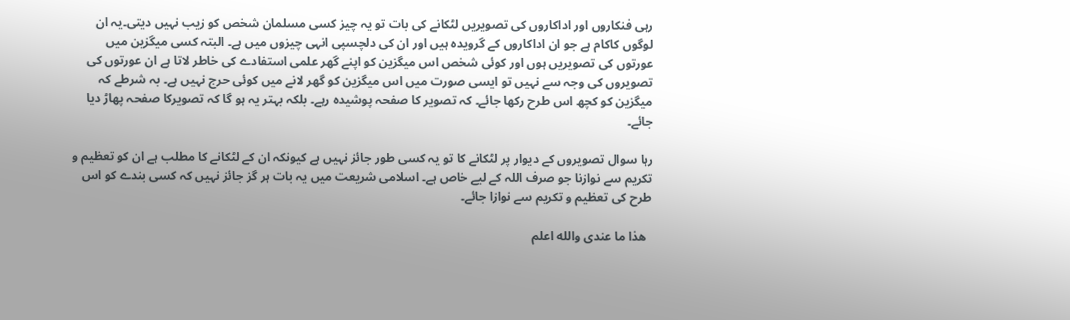رہی فنکاروں اور اداکاروں کی تصویریں لٹکانے کی بات تو یہ چیز کسی مسلمان شخص کو زیب نہیں دیتی۔یہ ان لوگوں کاکام ہے جو ان اداکاروں کے گرویدہ ہیں اور ان کی دلچسپی انہی چیزوں میں ہے۔ البتہ کسی میگزین میں عورتوں کی تصویریں ہوں اور کوئی شخص اس میگزین کو اپنے گھر علمی استفادے کی خاطر لاتا ہے ان عورتوں کی تصویروں کی وجہ سے نہیں تو ایسی صورت میں اس میگزین کو گھر لانے میں کوئی حرج نہیں ہے۔ بہ شرطے کہ میگزین کو کچھ اس طرح رکھا جائے۔ کہ تصویر کا صفحہ پوشیدہ رہے۔ بلکہ بہتر یہ ہو گا کہ تصویرکا صفحہ پھاڑ دیا جائے۔

رہا سوال تصویروں کے دیوار پر لٹکانے کا تو یہ کسی طور جائز نہیں ہے کیونکہ ان کے لٹکانے کا مطلب ہے ان کو تعظیم و تکریم سے نوازنا جو صرف اللہ کے لیے خاص ہے۔ اسلامی شریعت میں یہ بات ہر گز جائز نہیں کہ کسی بندے کو اس طرح کی تعظیم و تکریم سے نوازا جائے۔

  ھذا ما عندی والله اعلم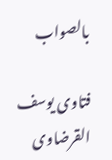بالصواب

فتاوی یوسف القرضاوی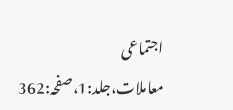اجتماعی معاملات،جلد:1،صفحہ:362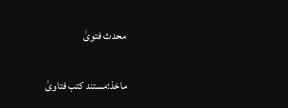محدث فتویٰ

ماخذ:مستند کتب فتاویٰ